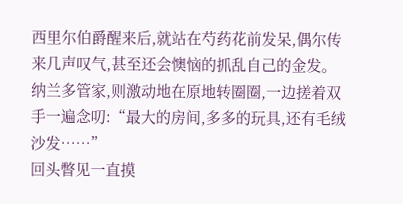西里尔伯爵醒来后,就站在芍药花前发呆,偶尔传来几声叹气,甚至还会懊恼的抓乱自己的金发。
纳兰多管家,则激动地在原地转圈圈,一边搓着双手一遍念叨:“最大的房间,多多的玩具,还有毛绒沙发……”
回头瞥见一直摸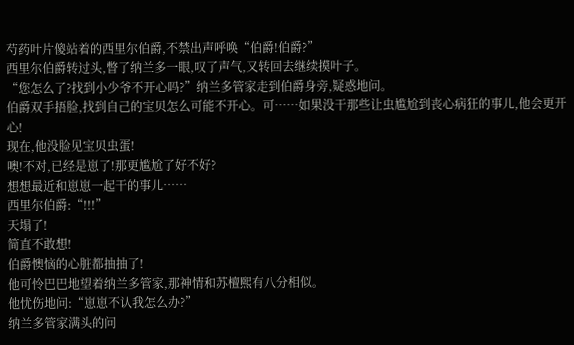芍药叶片傻站着的西里尔伯爵,不禁出声呼唤“伯爵!伯爵?”
西里尔伯爵转过头,瞥了纳兰多一眼,叹了声气,又转回去继续摸叶子。
“您怎么了?找到小少爷不开心吗?”纳兰多管家走到伯爵身旁,疑惑地问。
伯爵双手捂脸,找到自己的宝贝怎么可能不开心。可……如果没干那些让虫尴尬到丧心病狂的事儿,他会更开心!
现在,他没脸见宝贝虫蛋!
噢!不对,已经是崽了!那更尴尬了好不好?
想想最近和崽崽一起干的事儿……
西里尔伯爵:“!!!”
天塌了!
简直不敢想!
伯爵懊恼的心脏都抽抽了!
他可怜巴巴地望着纳兰多管家,那神情和苏檀熙有八分相似。
他忧伤地问:“崽崽不认我怎么办?”
纳兰多管家满头的问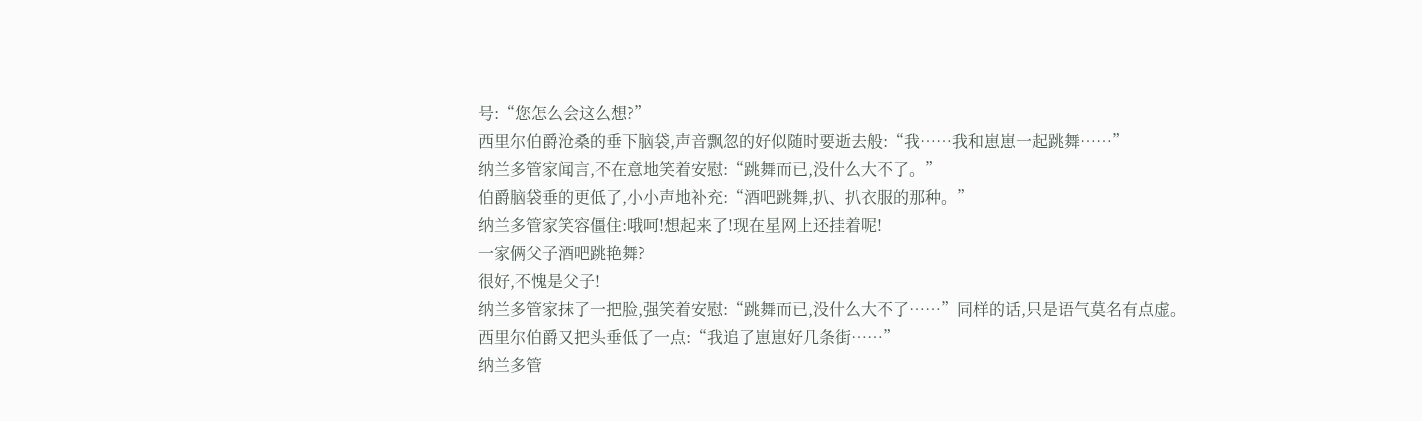号:“您怎么会这么想?”
西里尔伯爵沧桑的垂下脑袋,声音飘忽的好似随时要逝去般:“我……我和崽崽一起跳舞……”
纳兰多管家闻言,不在意地笑着安慰:“跳舞而已,没什么大不了。”
伯爵脑袋垂的更低了,小小声地补充:“酒吧跳舞,扒、扒衣服的那种。”
纳兰多管家笑容僵住:哦呵!想起来了!现在星网上还挂着呢!
一家俩父子酒吧跳艳舞?
很好,不愧是父子!
纳兰多管家抹了一把脸,强笑着安慰:“跳舞而已,没什么大不了……”同样的话,只是语气莫名有点虚。
西里尔伯爵又把头垂低了一点:“我追了崽崽好几条街……”
纳兰多管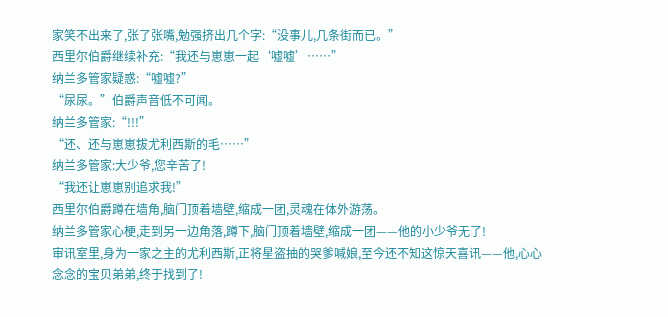家笑不出来了,张了张嘴,勉强挤出几个字:“没事儿,几条街而已。”
西里尔伯爵继续补充:“我还与崽崽一起‘嘘嘘’……”
纳兰多管家疑惑:“嘘嘘?”
“尿尿。”伯爵声音低不可闻。
纳兰多管家:“!!!”
“还、还与崽崽拔尤利西斯的毛……”
纳兰多管家:大少爷,您辛苦了!
“我还让崽崽别追求我!”
西里尔伯爵蹲在墙角,脑门顶着墙壁,缩成一团,灵魂在体外游荡。
纳兰多管家心梗,走到另一边角落,蹲下,脑门顶着墙壁,缩成一团——他的小少爷无了!
审讯室里,身为一家之主的尤利西斯,正将星盗抽的哭爹喊娘,至今还不知这惊天喜讯——他,心心念念的宝贝弟弟,终于找到了!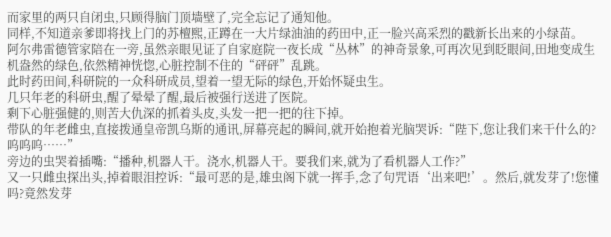而家里的两只自闭虫,只顾得脑门顶墙壁了,完全忘记了通知他。
同样,不知道亲爹即将找上门的苏檀熙,正蹲在一大片绿油油的药田中,正一脸兴高采烈的戳新长出来的小绿苗。
阿尔弗雷德管家陪在一旁,虽然亲眼见证了自家庭院一夜长成“丛林”的神奇景象,可再次见到眨眼间,田地变成生机盎然的绿色,依然精神恍惚,心脏控制不住的“砰砰”乱跳。
此时药田间,科研院的一众科研成员,望着一望无际的绿色,开始怀疑虫生。
几只年老的科研虫,醒了晕晕了醒,最后被强行送进了医院。
剩下心脏强健的,则苦大仇深的抓着头皮,头发一把一把的往下掉。
带队的年老雌虫,直接拨通皇帝凯乌斯的通讯,屏幕亮起的瞬间,就开始抱着光脑哭诉:“陛下,您让我们来干什么的?呜呜呜……”
旁边的虫哭着插嘴:“播种,机器人干。浇水,机器人干。要我们来,就为了看机器人工作?”
又一只雌虫探出头,掉着眼泪控诉:“最可恶的是,雄虫阁下就一挥手,念了句咒语‘出来吧!’。然后,就发芽了!您懂吗?竟然发芽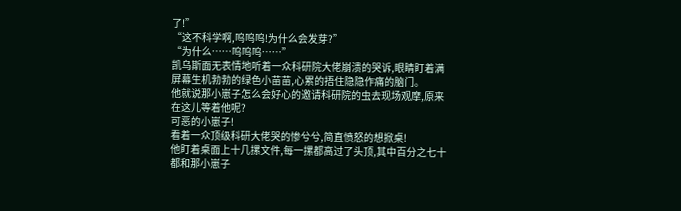了!”
“这不科学啊,呜呜呜!为什么会发芽?”
“为什么……呜呜呜……”
凯乌斯面无表情地听着一众科研院大佬崩溃的哭诉,眼睛盯着满屏幕生机勃勃的绿色小苗苗,心累的捂住隐隐作痛的脑门。
他就说那小崽子怎么会好心的邀请科研院的虫去现场观摩,原来在这儿等着他呢?
可恶的小崽子!
看着一众顶级科研大佬哭的惨兮兮,简直愤怒的想掀桌!
他盯着桌面上十几摞文件,每一摞都高过了头顶,其中百分之七十都和那小崽子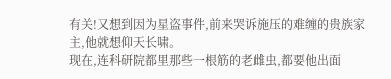有关!又想到因为星盗事件,前来哭诉施压的难缠的贵族家主,他就想仰天长啸。
现在,连科研院都里那些一根筋的老雌虫,都要他出面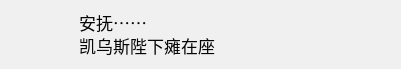安抚……
凯乌斯陛下瘫在座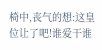椅中,丧气的想:这皇位让了吧!谁爱干谁